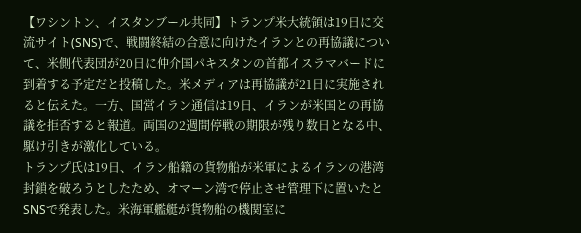【ワシントン、イスタンブール共同】トランプ米大統領は19日に交流サイト(SNS)で、戦闘終結の合意に向けたイランとの再協議について、米側代表団が20日に仲介国パキスタンの首都イスラマバードに到着する予定だと投稿した。米メディアは再協議が21日に実施されると伝えた。一方、国営イラン通信は19日、イランが米国との再協議を拒否すると報道。両国の2週間停戦の期限が残り数日となる中、駆け引きが激化している。
トランプ氏は19日、イラン船籍の貨物船が米軍によるイランの港湾封鎖を破ろうとしたため、オマーン湾で停止させ管理下に置いたとSNSで発表した。米海軍艦艇が貨物船の機関室に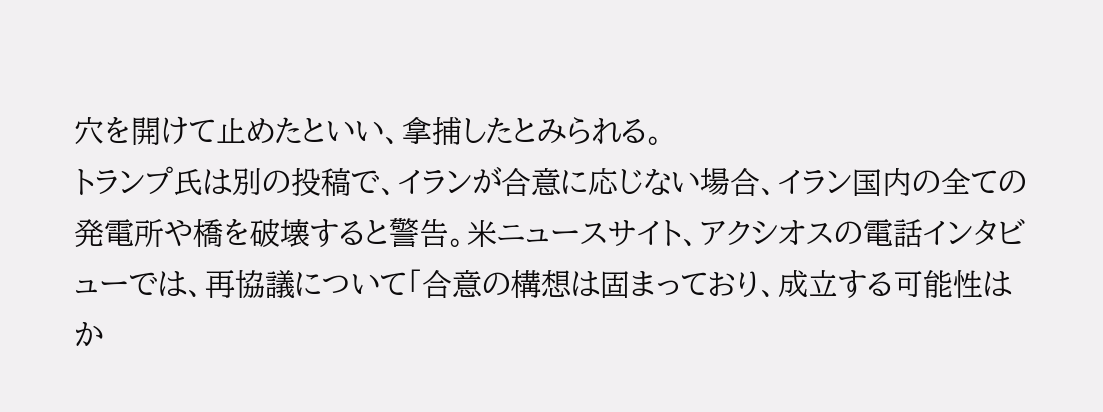穴を開けて止めたといい、拿捕したとみられる。
トランプ氏は別の投稿で、イランが合意に応じない場合、イラン国内の全ての発電所や橋を破壊すると警告。米ニュースサイト、アクシオスの電話インタビューでは、再協議について「合意の構想は固まっており、成立する可能性はか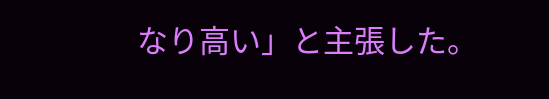なり高い」と主張した。